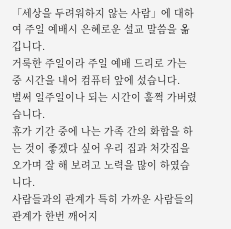「세상을 두려워하지 않는 사람」에 대하여 주일 예배시 은혜로운 설교 말씀을 옮깁니다.
거룩한 주일이라 주일 예배 드리로 가는 중 시간을 내어 컴퓨터 앞에 섰습니다.
벌써 일주일이나 되는 시간이 훌쩍 가버렸습니다.
휴가 기간 중에 나는 가족 간의 화합을 하는 것이 좋겠다 싶어 우리 집과 처갓집을 오가며 잘 해 보려고 노력을 많이 하였습니다.
사람들과의 관계가 특히 가까운 사람들의 관계가 한번 깨어지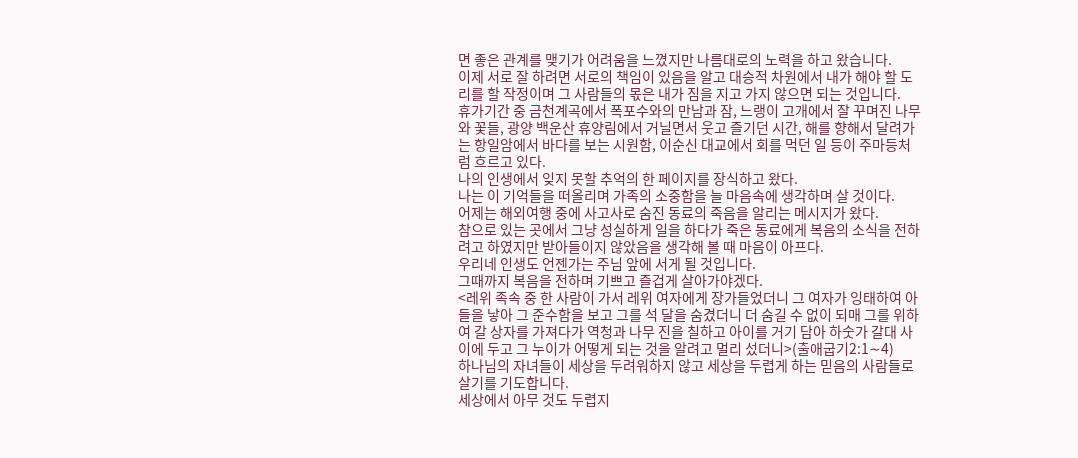면 좋은 관계를 맺기가 어려움을 느꼈지만 나름대로의 노력을 하고 왔습니다.
이제 서로 잘 하려면 서로의 책임이 있음을 알고 대승적 차원에서 내가 해야 할 도리를 할 작정이며 그 사람들의 몫은 내가 짐을 지고 가지 않으면 되는 것입니다.
휴가기간 중 금천계곡에서 폭포수와의 만남과 잠, 느랭이 고개에서 잘 꾸며진 나무와 꽃들, 광양 백운산 휴양림에서 거닐면서 웃고 즐기던 시간, 해를 향해서 달려가는 항일암에서 바다를 보는 시원함, 이순신 대교에서 회를 먹던 일 등이 주마등처럼 흐르고 있다.
나의 인생에서 잊지 못할 추억의 한 페이지를 장식하고 왔다.
나는 이 기억들을 떠올리며 가족의 소중함을 늘 마음속에 생각하며 살 것이다.
어제는 해외여행 중에 사고사로 숨진 동료의 죽음을 알리는 메시지가 왔다.
참으로 있는 곳에서 그냥 성실하게 일을 하다가 죽은 동료에게 복음의 소식을 전하려고 하였지만 받아들이지 않았음을 생각해 볼 때 마음이 아프다.
우리네 인생도 언젠가는 주님 앞에 서게 될 것입니다.
그때까지 복음을 전하며 기쁘고 즐겁게 살아가야겠다.
<레위 족속 중 한 사람이 가서 레위 여자에게 장가들었더니 그 여자가 잉태하여 아들을 낳아 그 준수함을 보고 그를 석 달을 숨겼더니 더 숨길 수 없이 되매 그를 위하여 갈 상자를 가져다가 역청과 나무 진을 칠하고 아이를 거기 담아 하숫가 갈대 사이에 두고 그 누이가 어떻게 되는 것을 알려고 멀리 섰더니>(출애굽기2:1∼4)
하나님의 자녀들이 세상을 두려워하지 않고 세상을 두렵게 하는 믿음의 사람들로 살기를 기도합니다.
세상에서 아무 것도 두렵지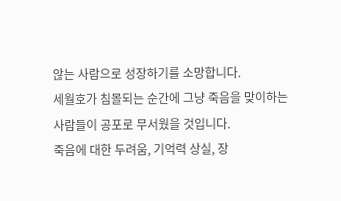않는 사람으로 성장하기를 소망합니다.
세월호가 침몰되는 순간에 그냥 죽음을 맞이하는 사람들이 공포로 무서웠을 것입니다.
죽음에 대한 두려움, 기억력 상실, 장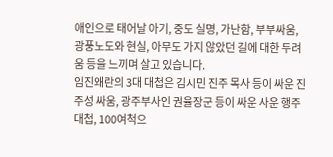애인으로 태어날 아기, 중도 실명, 가난함, 부부싸움, 광풍노도와 현실, 아무도 가지 않았던 길에 대한 두려움 등을 느끼며 살고 있습니다.
임진왜란의 3대 대첩은 김시민 진주 목사 등이 싸운 진주성 싸움, 광주부사인 권율장군 등이 싸운 사운 행주대첩, 100여척으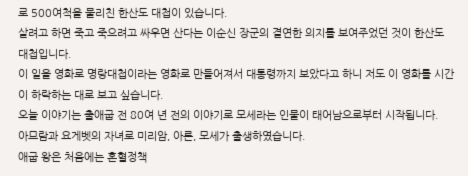로 500여척을 물리친 한산도 대첩이 있습니다.
살려고 하면 죽고 죽으려고 싸우면 산다는 이순신 장군의 결연한 의지를 보여주었던 것이 한산도 대첩입니다.
이 일을 영화로 명랑대첩이라는 영화로 만들어져서 대통령까지 보았다고 하니 저도 이 영화를 시간이 하락하는 대로 보고 싶습니다.
오늘 이야기는 출애굽 전 80여 년 전의 이야기로 모세라는 인물이 태어남으로부터 시작됩니다.
아므람과 요게벳의 자녀로 미리암, 아론, 모세가 출생하였습니다.
애굽 왕은 처음에는 혼혈정책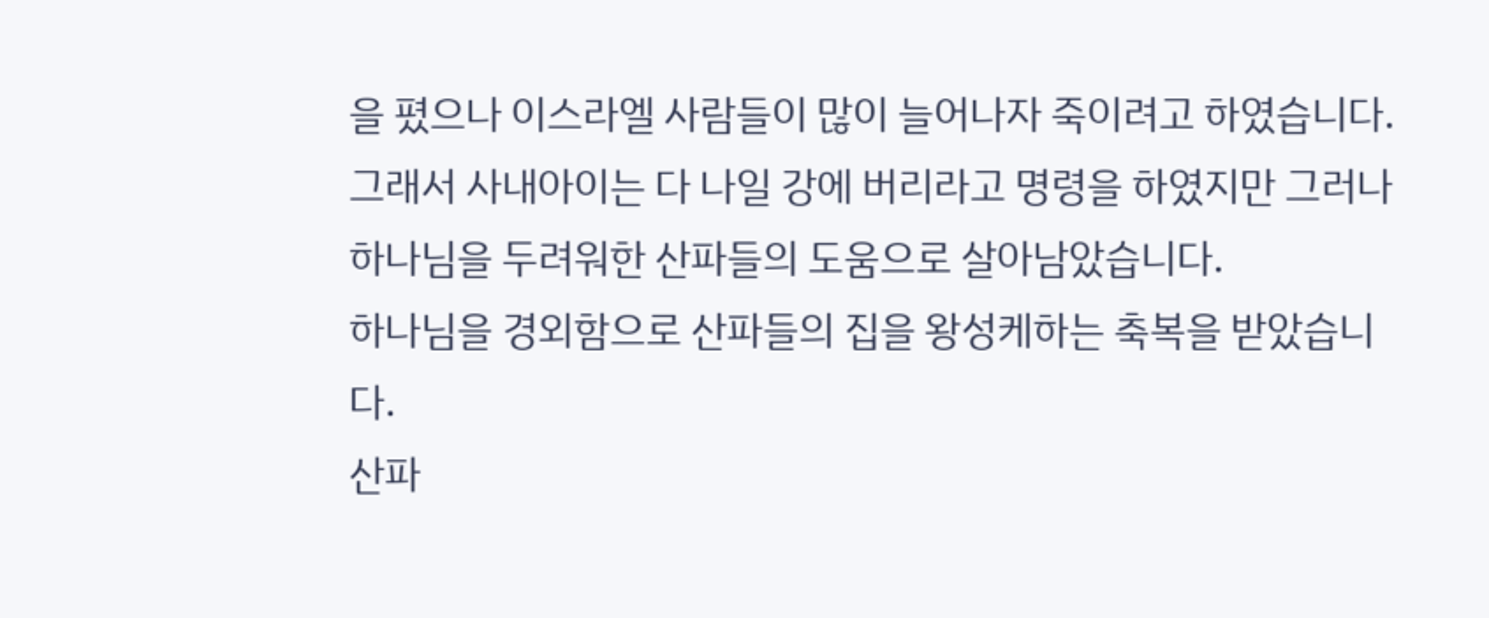을 폈으나 이스라엘 사람들이 많이 늘어나자 죽이려고 하였습니다.
그래서 사내아이는 다 나일 강에 버리라고 명령을 하였지만 그러나 하나님을 두려워한 산파들의 도움으로 살아남았습니다.
하나님을 경외함으로 산파들의 집을 왕성케하는 축복을 받았습니다.
산파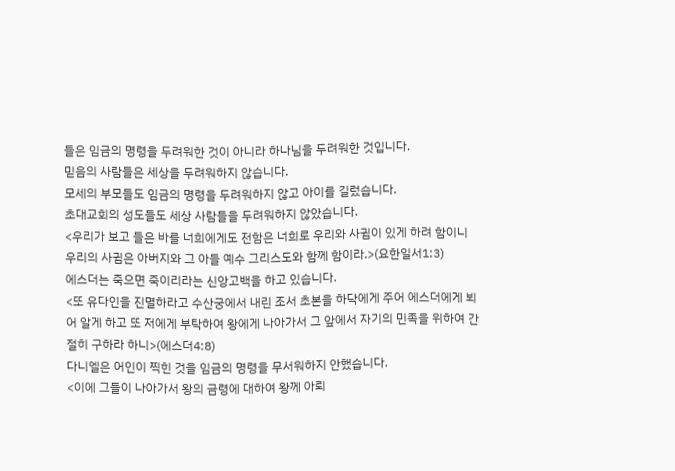들은 임금의 명령을 두려워한 것이 아니라 하나님을 두려워한 것입니다.
믿음의 사람들은 세상을 두려워하지 않습니다.
모세의 부모들도 임금의 명령을 두려워하지 않고 아이를 길렀습니다.
초대교회의 성도들도 세상 사람들을 두려워하지 않았습니다.
<우리가 보고 들은 바를 너희에게도 전함은 너희로 우리와 사귐이 있게 하려 함이니 우리의 사귐은 아버지와 그 아들 예수 그리스도와 함께 함이라.>(요한일서1:3)
에스더는 죽으면 죽이리라는 신앙고백을 하고 있습니다.
<또 유다인을 진멸하라고 수산궁에서 내린 조서 초본을 하닥에게 주어 에스더에게 뵈어 알게 하고 또 저에게 부탁하여 왕에게 나아가서 그 앞에서 자기의 민족을 위하여 간절히 구하라 하니>(에스더4:8)
다니엘은 어인이 찍힌 것을 임금의 명령을 무서워하지 안했습니다.
<이에 그들이 나아가서 왕의 금령에 대하여 왕께 아뢰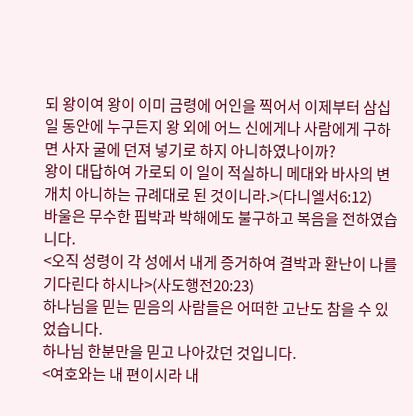되 왕이여 왕이 이미 금령에 어인을 찍어서 이제부터 삼십일 동안에 누구든지 왕 외에 어느 신에게나 사람에게 구하면 사자 굴에 던져 넣기로 하지 아니하였나이까?
왕이 대답하여 가로되 이 일이 적실하니 메대와 바사의 변개치 아니하는 규례대로 된 것이니라.>(다니엘서6:12)
바울은 무수한 핍박과 박해에도 불구하고 복음을 전하였습니다.
<오직 성령이 각 성에서 내게 증거하여 결박과 환난이 나를 기다린다 하시나>(사도행전20:23)
하나님을 믿는 믿음의 사람들은 어떠한 고난도 참을 수 있었습니다.
하나님 한분만을 믿고 나아갔던 것입니다.
<여호와는 내 편이시라 내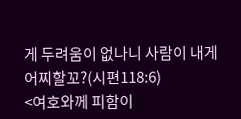게 두려움이 없나니 사람이 내게 어찌할꼬?(시편118:6)
<여호와께 피함이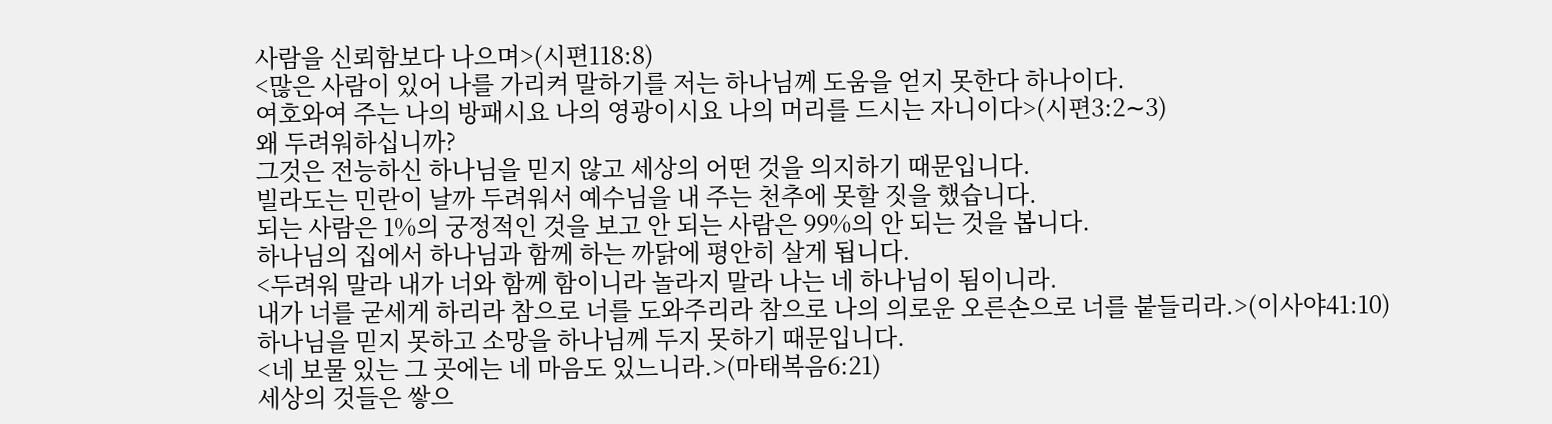사람을 신뢰함보다 나으며>(시편118:8)
<많은 사람이 있어 나를 가리켜 말하기를 저는 하나님께 도움을 얻지 못한다 하나이다.
여호와여 주는 나의 방패시요 나의 영광이시요 나의 머리를 드시는 자니이다>(시편3:2∼3)
왜 두려워하십니까?
그것은 전능하신 하나님을 믿지 않고 세상의 어떤 것을 의지하기 때문입니다.
빌라도는 민란이 날까 두려워서 예수님을 내 주는 천추에 못할 짓을 했습니다.
되는 사람은 1%의 궁정적인 것을 보고 안 되는 사람은 99%의 안 되는 것을 봅니다.
하나님의 집에서 하나님과 함께 하는 까닭에 평안히 살게 됩니다.
<두려워 말라 내가 너와 함께 함이니라 놀라지 말라 나는 네 하나님이 됨이니라.
내가 너를 굳세게 하리라 참으로 너를 도와주리라 참으로 나의 의로운 오른손으로 너를 붙들리라.>(이사야41:10)
하나님을 믿지 못하고 소망을 하나님께 두지 못하기 때문입니다.
<네 보물 있는 그 곳에는 네 마음도 있느니라.>(마태복음6:21)
세상의 것들은 쌓으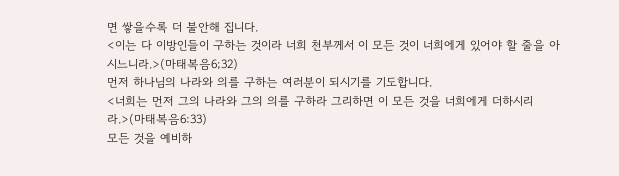면 쌓을수록 더 불안해 집니다.
<이는 다 이방인들이 구하는 것이라 너희 천부께서 이 모든 것이 너희에게 있어야 할 줄을 아시느니라.>(마태복음6;32)
먼저 하나님의 나라와 의를 구하는 여러분이 되시기를 기도합니다.
<너희는 먼저 그의 나라와 그의 의를 구하라 그리하면 이 모든 것을 너희에게 더하시리라.>(마태복음6:33)
모든 것을 예비하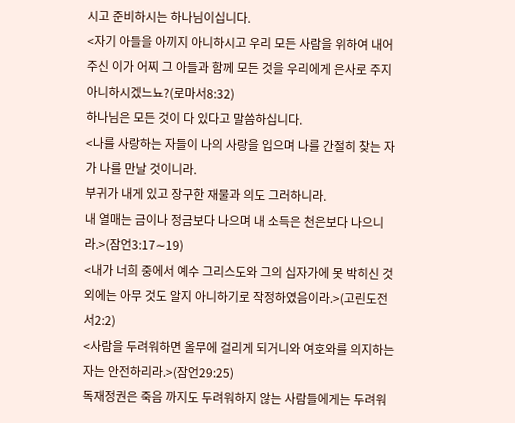시고 준비하시는 하나님이십니다.
<자기 아들을 아끼지 아니하시고 우리 모든 사람을 위하여 내어주신 이가 어찌 그 아들과 함께 모든 것을 우리에게 은사로 주지 아니하시겠느뇨?(로마서8:32)
하나님은 모든 것이 다 있다고 말씀하십니다.
<나를 사랑하는 자들이 나의 사랑을 입으며 나를 간절히 찾는 자가 나를 만날 것이니라.
부귀가 내게 있고 장구한 재물과 의도 그러하니라.
내 열매는 금이나 정금보다 나으며 내 소득은 천은보다 나으니라.>(잠언3:17∼19)
<내가 너희 중에서 예수 그리스도와 그의 십자가에 못 박히신 것 외에는 아무 것도 알지 아니하기로 작정하였음이라.>(고린도전서2:2)
<사람을 두려워하면 올무에 걸리게 되거니와 여호와를 의지하는 자는 안전하리라.>(잠언29:25)
독재정권은 죽음 까지도 두려워하지 않는 사람들에게는 두려워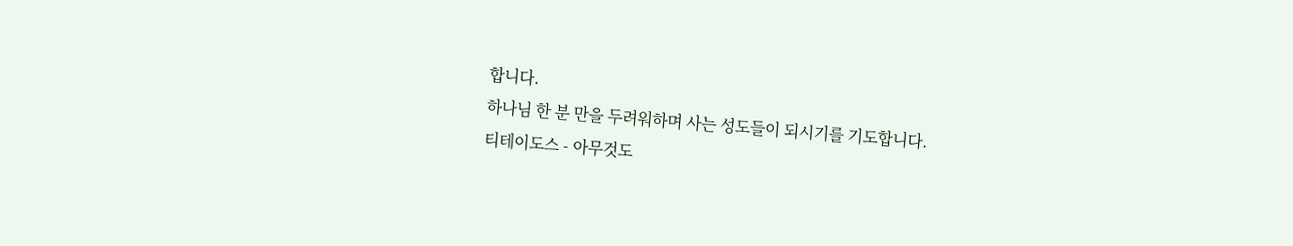합니다.
하나님 한 분 만을 두려워하며 사는 성도들이 되시기를 기도합니다.
티테이도스 - 아무것도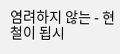염려하지 않는 - 현철이 됩시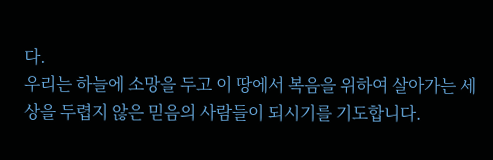다.
우리는 하늘에 소망을 두고 이 땅에서 복음을 위하여 살아가는 세상을 두렵지 않은 믿음의 사람들이 되시기를 기도합니다.